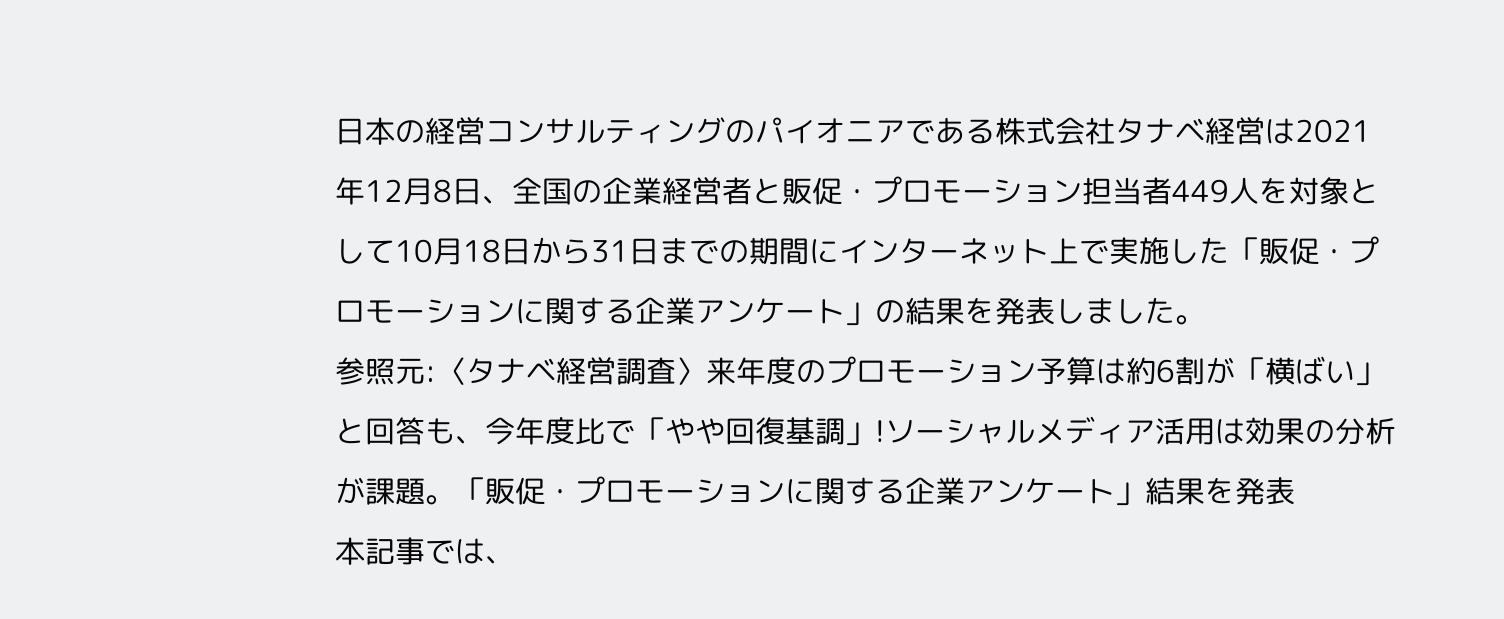日本の経営コンサルティングのパイオニアである株式会社タナベ経営は2021年12月8日、全国の企業経営者と販促・プロモーション担当者449人を対象として10月18日から31日までの期間にインターネット上で実施した「販促・プロモーションに関する企業アンケート」の結果を発表しました。
参照元:〈タナベ経営調査〉来年度のプロモーション予算は約6割が「横ばい」と回答も、今年度比で「やや回復基調」!ソーシャルメディア活用は効果の分析が課題。「販促・プロモーションに関する企業アンケート」結果を発表
本記事では、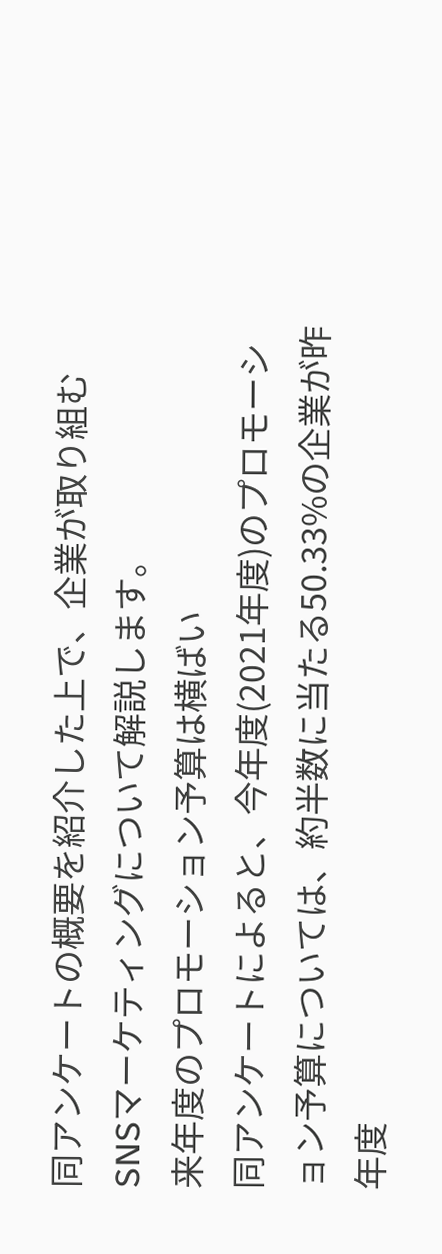同アンケートの概要を紹介した上で、企業が取り組むSNSマーケティングについて解説します。
来年度のプロモーション予算は横ばい
同アンケートによると、今年度(2021年度)のプロモーション予算については、約半数に当たる50.33%の企業が昨年度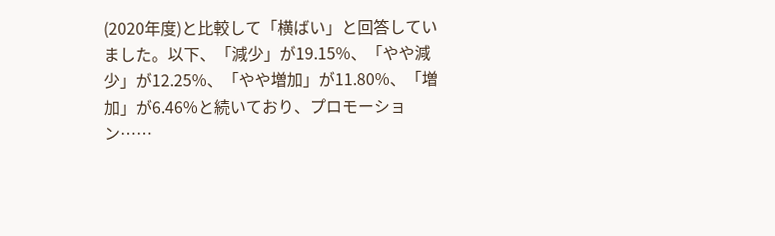(2020年度)と比較して「横ばい」と回答していました。以下、「減少」が19.15%、「やや減少」が12.25%、「やや増加」が11.80%、「増加」が6.46%と続いており、プロモーション……